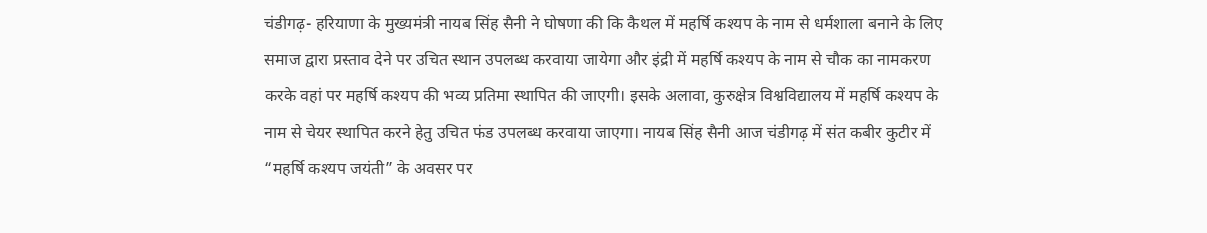चंडीगढ़- हरियाणा के मुख्यमंत्री नायब सिंह सैनी ने घोषणा की कि कैथल में महर्षि कश्यप के नाम से धर्मशाला बनाने के लिए समाज द्वारा प्रस्ताव देने पर उचित स्थान उपलब्ध करवाया जायेगा और इंद्री में महर्षि कश्यप के नाम से चौक का नामकरण करके वहां पर महर्षि कश्यप की भव्य प्रतिमा स्थापित की जाएगी। इसके अलावा, कुरुक्षेत्र विश्वविद्यालय में महर्षि कश्यप के नाम से चेयर स्थापित करने हेतु उचित फंड उपलब्ध करवाया जाएगा। नायब सिंह सैनी आज चंडीगढ़ में संत कबीर कुटीर में “महर्षि कश्यप जयंती” के अवसर पर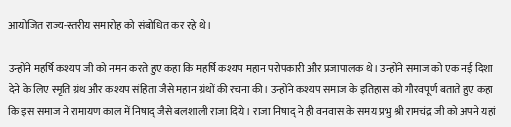आयोजित राज्य-स्तरीय समारोह को संबोधित कर रहे थे।

उन्होंने महर्षि कश्यप जी को नमन करते हुए कहा कि महर्षि कश्यप महान परोपकारी और प्रजापालक थे। उन्होंने समाज को एक नई दिशा देने के लिए स्मृति ग्रंथ और कश्यप संहिता जैसे महान ग्रंथों की रचना की। उन्होंने कश्यप समाज के इतिहास को गौरवपूर्ण बताते हुए कहा कि इस समाज ने रामायण काल में निषाद् जैसे बलशाली राजा दिये। राजा निषाद् ने ही वनवास के समय प्रभु श्री रामचंद्र जी को अपने यहां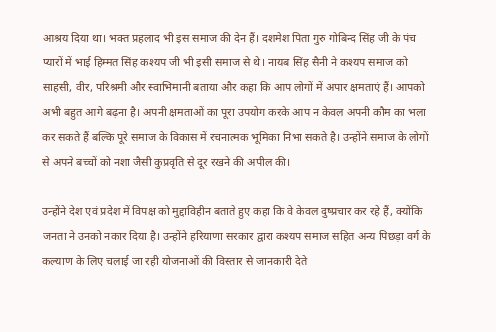आश्रय दिया था। भक्त प्रहलाद भी इस समाज की देन हैं। दशमेश पिता गुरु गोबिन्द सिंह जी के पंच प्यारों में भाई हिम्मत सिंह कश्यप जी भी इसी समाज से थे। नायब सिंह सैनी ने कश्यप समाज को साहसी, वीर, परिश्रमी और स्वाभिमानी बताया और कहा कि आप लोगों में अपार क्षमताएं हैं। आपको अभी बहुत आगे बढ़ना है। अपनी क्षमताओं का पूरा उपयोग करके आप न केवल अपनी कौम का भला कर सकते हैं बल्कि पूरे समाज के विकास में रचनात्मक भूमिका निभा सकते है। उन्होंने समाज के लोगों से अपने बच्चों को नशा जैसी कुप्रवृति से दूर रखने की अपील की।

उन्होंने देश एवं प्रदेश में विपक्ष को मुद्दाविहीन बताते हुए कहा कि वे केवल दुष्प्रचार कर रहे हैं, क्योंकि जनता ने उनको नकार दिया है। उन्होंने हरियाणा सरकार द्वारा कश्यप समाज सहित अन्य पिछड़ा वर्ग के कल्याण के लिए चलाई जा रही योजनाओं की विस्तार से जानकारी देते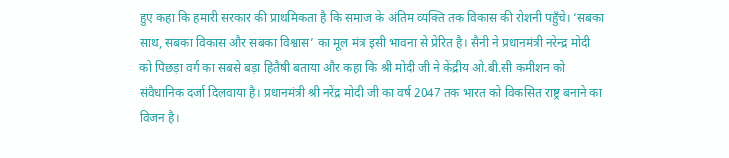हुए कहा कि हमारी सरकार की प्राथमिकता है कि समाज के अंतिम व्यक्ति तक विकास की रोशनी पहुँचे। ‘सबका साथ, सबका विकास और सबका विश्वास’ का मूल मंत्र इसी भावना से प्रेरित है। सैनी ने प्रधानमंत्री नरेन्द्र मोदी को पिछड़ा वर्ग का सबसे बड़ा हितैषी बताया और कहा कि श्री मोदी जी ने केंद्रीय ओ.बी.सी कमीशन को संवैधानिक दर्जा दिलवाया है। प्रधानमंत्री श्री नरेंद्र मोदी जी का वर्ष 2047 तक भारत को विकसित राष्ट्र बनाने का विजन है।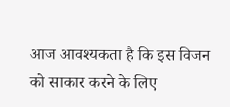आज आवश्यकता है कि इस विजन को साकार करने के लिए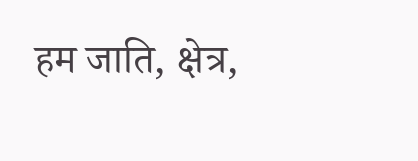हम जाति, क्षेत्र,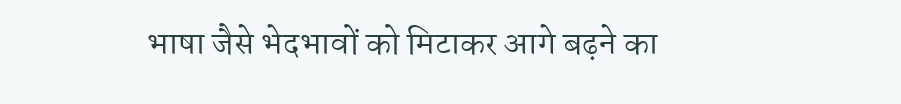भाषा जैसे भेदभावों को मिटाकर आगे बढ़ने का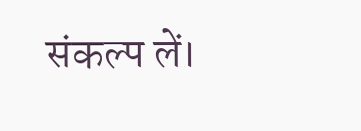संकल्प लें।